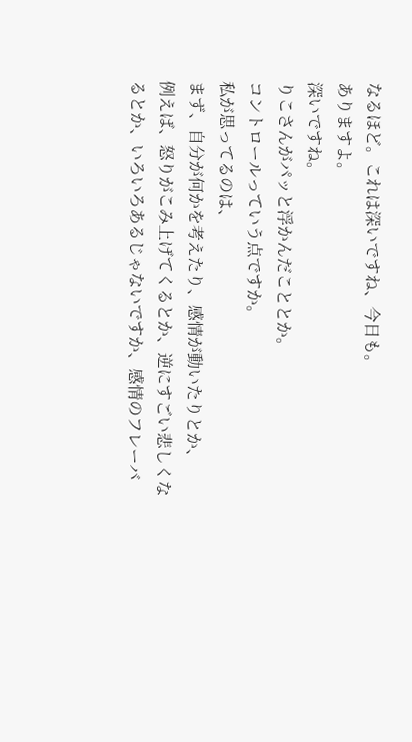なるほど。これは深いですね、今日も。
ありますよ。
深いですね。
りこさんがパッと浮かんだこととか。
コントロールっていう点ですか。
私が思ってるのは、
まず、自分が何かを考えたり、感情が動いたりとか、
例えば、怒りがこみ上げてくるとか、逆にすごい悲しくなるとか、いろいろあるじゃないですか、感情のフレーバ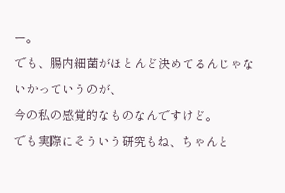ー。
でも、腸内細菌がほとんど決めてるんじゃないかっていうのが、
今の私の感覚的なものなんですけど。
でも実際にそういう研究もね、ちゃんと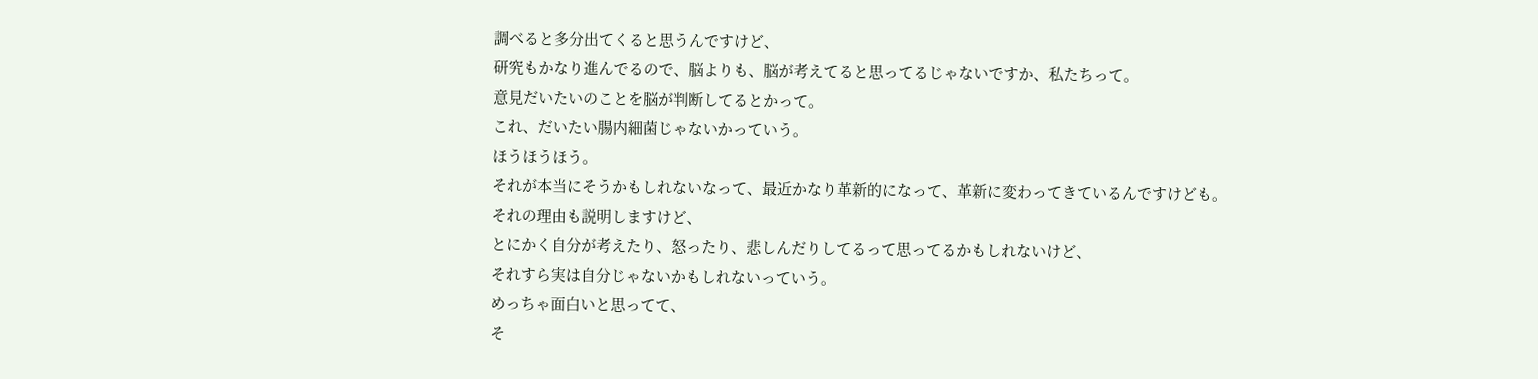調べると多分出てくると思うんですけど、
研究もかなり進んでるので、脳よりも、脳が考えてると思ってるじゃないですか、私たちって。
意見だいたいのことを脳が判断してるとかって。
これ、だいたい腸内細菌じゃないかっていう。
ほうほうほう。
それが本当にそうかもしれないなって、最近かなり革新的になって、革新に変わってきているんですけども。
それの理由も説明しますけど、
とにかく自分が考えたり、怒ったり、悲しんだりしてるって思ってるかもしれないけど、
それすら実は自分じゃないかもしれないっていう。
めっちゃ面白いと思ってて、
そ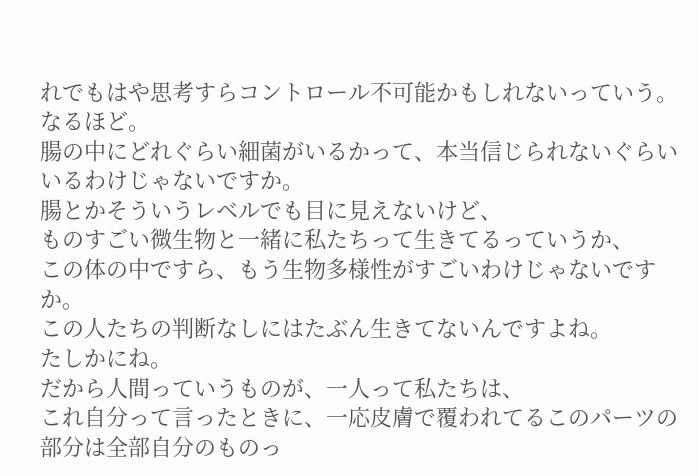れでもはや思考すらコントロール不可能かもしれないっていう。
なるほど。
腸の中にどれぐらい細菌がいるかって、本当信じられないぐらいいるわけじゃないですか。
腸とかそういうレベルでも目に見えないけど、
ものすごい微生物と一緒に私たちって生きてるっていうか、
この体の中ですら、もう生物多様性がすごいわけじゃないですか。
この人たちの判断なしにはたぶん生きてないんですよね。
たしかにね。
だから人間っていうものが、一人って私たちは、
これ自分って言ったときに、一応皮膚で覆われてるこのパーツの部分は全部自分のものっ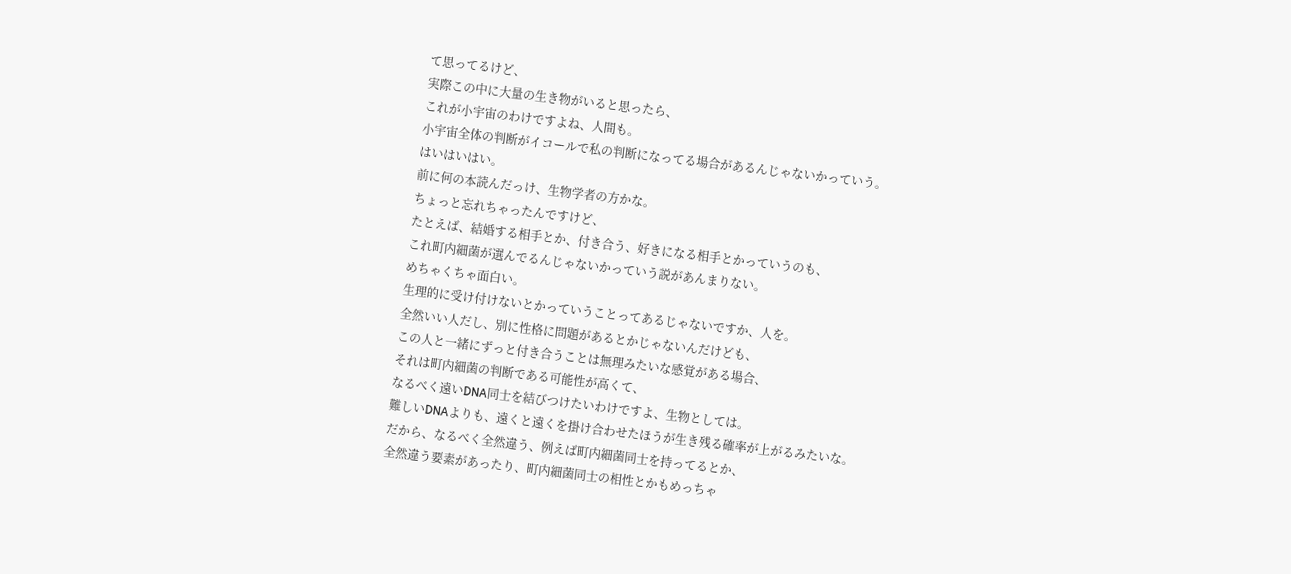て思ってるけど、
実際この中に大量の生き物がいると思ったら、
これが小宇宙のわけですよね、人間も。
小宇宙全体の判断がイコールで私の判断になってる場合があるんじゃないかっていう。
はいはいはい。
前に何の本読んだっけ、生物学者の方かな。
ちょっと忘れちゃったんですけど、
たとえば、結婚する相手とか、付き合う、好きになる相手とかっていうのも、
これ町内細菌が選んでるんじゃないかっていう説があんまりない。
めちゃくちゃ面白い。
生理的に受け付けないとかっていうことってあるじゃないですか、人を。
全然いい人だし、別に性格に問題があるとかじゃないんだけども、
この人と一緒にずっと付き合うことは無理みたいな感覚がある場合、
それは町内細菌の判断である可能性が高くて、
なるべく遠いDNA同士を結びつけたいわけですよ、生物としては。
難しいDNAよりも、遠くと遠くを掛け合わせたほうが生き残る確率が上がるみたいな。
だから、なるべく全然違う、例えば町内細菌同士を持ってるとか、
全然違う要素があったり、町内細菌同士の相性とかもめっちゃ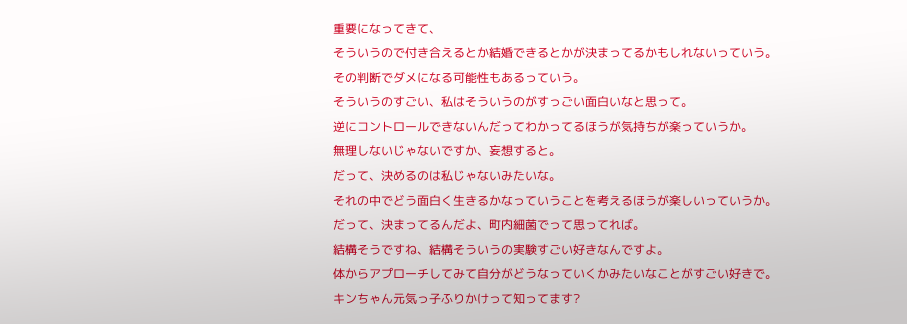重要になってきて、
そういうので付き合えるとか結婚できるとかが決まってるかもしれないっていう。
その判断でダメになる可能性もあるっていう。
そういうのすごい、私はそういうのがすっごい面白いなと思って。
逆にコントロールできないんだってわかってるほうが気持ちが楽っていうか。
無理しないじゃないですか、妄想すると。
だって、決めるのは私じゃないみたいな。
それの中でどう面白く生きるかなっていうことを考えるほうが楽しいっていうか。
だって、決まってるんだよ、町内細菌でって思ってれば。
結構そうですね、結構そういうの実験すごい好きなんですよ。
体からアプローチしてみて自分がどうなっていくかみたいなことがすごい好きで。
キンちゃん元気っ子ふりかけって知ってます?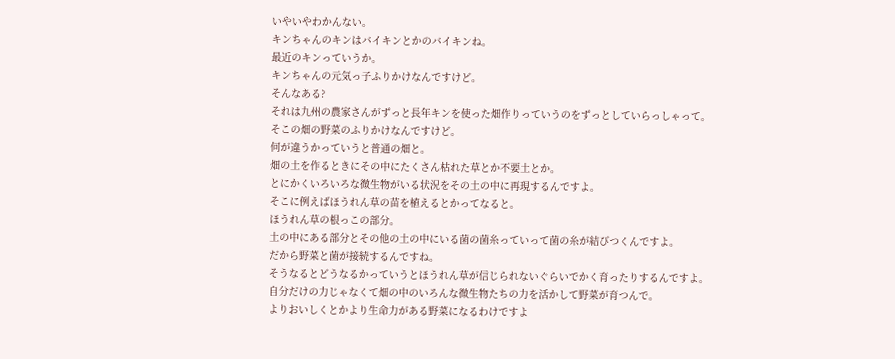いやいやわかんない。
キンちゃんのキンはバイキンとかのバイキンね。
最近のキンっていうか。
キンちゃんの元気っ子ふりかけなんですけど。
そんなある?
それは九州の農家さんがずっと長年キンを使った畑作りっていうのをずっとしていらっしゃって。
そこの畑の野菜のふりかけなんですけど。
何が違うかっていうと普通の畑と。
畑の土を作るときにその中にたくさん枯れた草とか不要土とか。
とにかくいろいろな微生物がいる状況をその土の中に再現するんですよ。
そこに例えばほうれん草の苗を植えるとかってなると。
ほうれん草の根っこの部分。
土の中にある部分とその他の土の中にいる菌の菌糸っていって菌の糸が結びつくんですよ。
だから野菜と菌が接続するんですね。
そうなるとどうなるかっていうとほうれん草が信じられないぐらいでかく育ったりするんですよ。
自分だけの力じゃなくて畑の中のいろんな微生物たちの力を活かして野菜が育つんで。
よりおいしくとかより生命力がある野菜になるわけですよ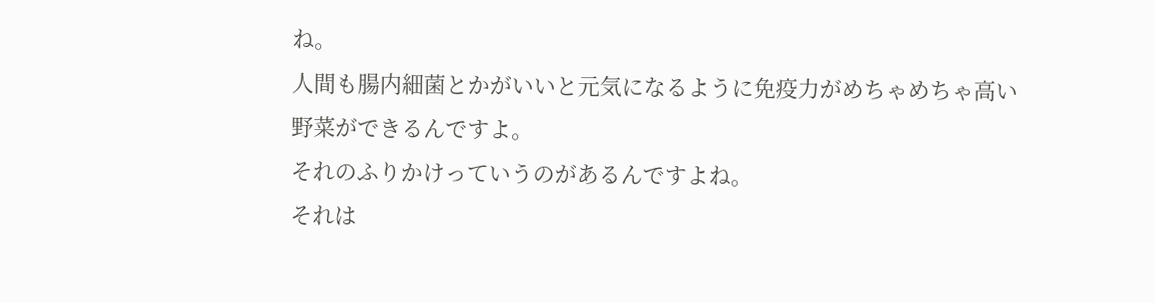ね。
人間も腸内細菌とかがいいと元気になるように免疫力がめちゃめちゃ高い野菜ができるんですよ。
それのふりかけっていうのがあるんですよね。
それは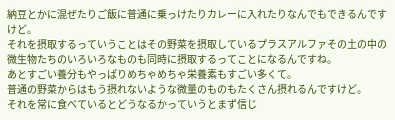納豆とかに混ぜたりご飯に普通に乗っけたりカレーに入れたりなんでもできるんですけど。
それを摂取するっていうことはその野菜を摂取しているプラスアルファその土の中の微生物たちのいろいろなものも同時に摂取するってことになるんですね。
あとすごい養分もやっぱりめちゃめちゃ栄養素もすごい多くて。
普通の野菜からはもう摂れないような微量のものもたくさん摂れるんですけど。
それを常に食べているとどうなるかっていうとまず信じ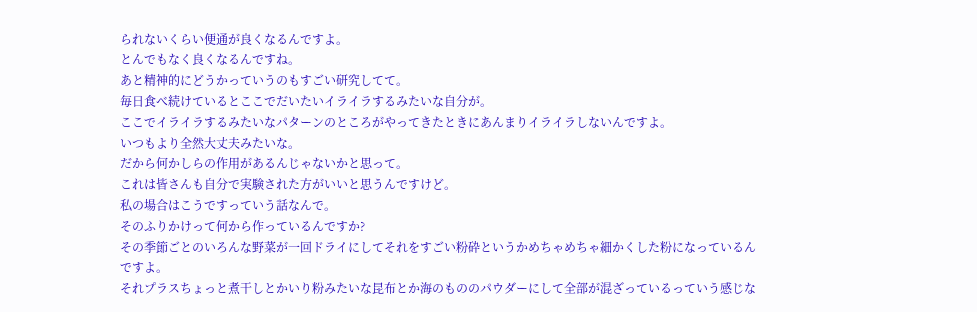られないくらい便通が良くなるんですよ。
とんでもなく良くなるんですね。
あと精神的にどうかっていうのもすごい研究してて。
毎日食べ続けているとここでだいたいイライラするみたいな自分が。
ここでイライラするみたいなパターンのところがやってきたときにあんまりイライラしないんですよ。
いつもより全然大丈夫みたいな。
だから何かしらの作用があるんじゃないかと思って。
これは皆さんも自分で実験された方がいいと思うんですけど。
私の場合はこうですっていう話なんで。
そのふりかけって何から作っているんですか?
その季節ごとのいろんな野菜が一回ドライにしてそれをすごい粉砕というかめちゃめちゃ細かくした粉になっているんですよ。
それプラスちょっと煮干しとかいり粉みたいな昆布とか海のもののパウダーにして全部が混ざっているっていう感じな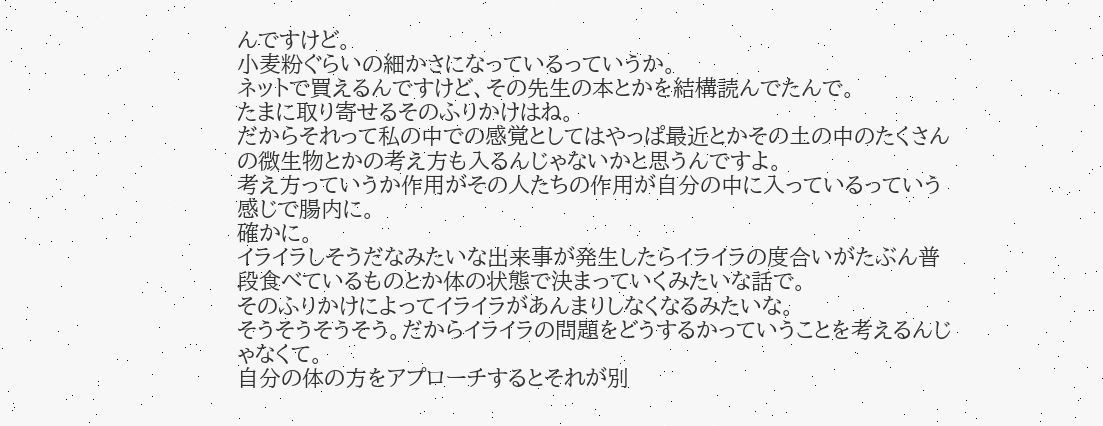んですけど。
小麦粉ぐらいの細かさになっているっていうか。
ネットで買えるんですけど、その先生の本とかを結構読んでたんで。
たまに取り寄せるそのふりかけはね。
だからそれって私の中での感覚としてはやっぱ最近とかその土の中のたくさんの微生物とかの考え方も入るんじゃないかと思うんですよ。
考え方っていうか作用がその人たちの作用が自分の中に入っているっていう感じで腸内に。
確かに。
イライラしそうだなみたいな出来事が発生したらイライラの度合いがたぶん普段食べているものとか体の状態で決まっていくみたいな話で。
そのふりかけによってイライラがあんまりしなくなるみたいな。
そうそうそうそう。だからイライラの問題をどうするかっていうことを考えるんじゃなくて。
自分の体の方をアプローチするとそれが別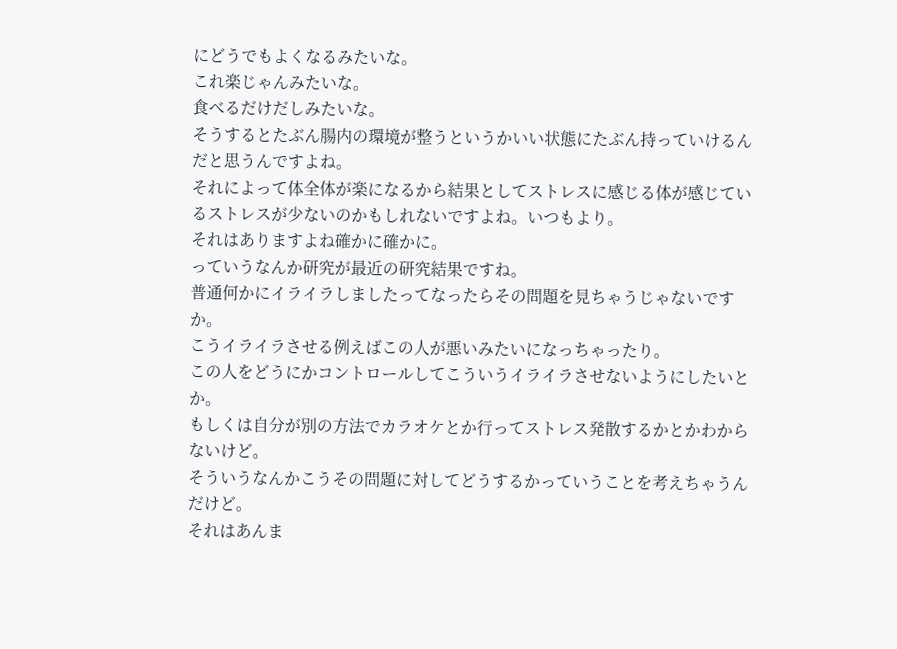にどうでもよくなるみたいな。
これ楽じゃんみたいな。
食べるだけだしみたいな。
そうするとたぶん腸内の環境が整うというかいい状態にたぶん持っていけるんだと思うんですよね。
それによって体全体が楽になるから結果としてストレスに感じる体が感じているストレスが少ないのかもしれないですよね。いつもより。
それはありますよね確かに確かに。
っていうなんか研究が最近の研究結果ですね。
普通何かにイライラしましたってなったらその問題を見ちゃうじゃないですか。
こうイライラさせる例えばこの人が悪いみたいになっちゃったり。
この人をどうにかコントロールしてこういうイライラさせないようにしたいとか。
もしくは自分が別の方法でカラオケとか行ってストレス発散するかとかわからないけど。
そういうなんかこうその問題に対してどうするかっていうことを考えちゃうんだけど。
それはあんま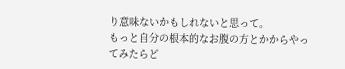り意味ないかもしれないと思って。
もっと自分の根本的なお腹の方とかからやってみたらど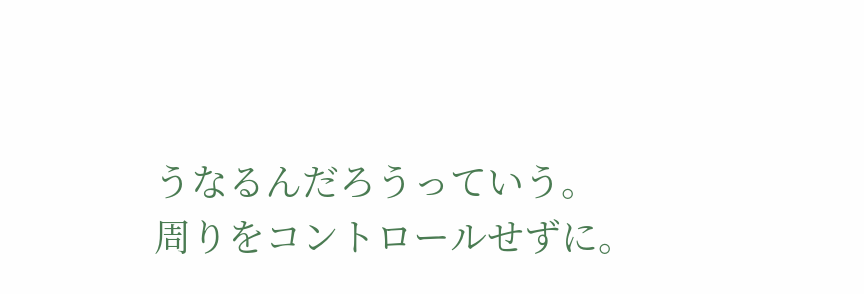うなるんだろうっていう。
周りをコントロールせずに。